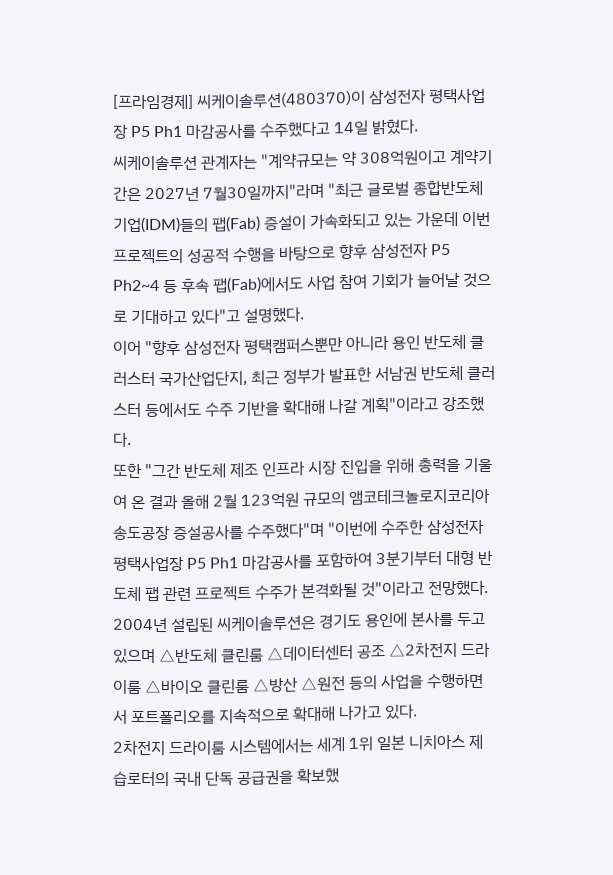[프라임경제] 씨케이솔루션(480370)이 삼성전자 평택사업장 P5 Ph1 마감공사를 수주했다고 14일 밝혔다.
씨케이솔루션 관계자는 "계약규모는 약 308억원이고 계약기간은 2027년 7월30일까지"라며 "최근 글로벌 종합반도체기업(IDM)들의 팹(Fab) 증설이 가속화되고 있는 가운데 이번 프로젝트의 성공적 수행을 바탕으로 향후 삼성전자 P5 Ph2~4 등 후속 팹(Fab)에서도 사업 참여 기회가 늘어날 것으로 기대하고 있다"고 설명했다.
이어 "향후 삼성전자 평택캠퍼스뿐만 아니라 용인 반도체 클러스터 국가산업단지, 최근 정부가 발표한 서남권 반도체 클러스터 등에서도 수주 기반을 확대해 나갈 계획"이라고 강조했다.
또한 "그간 반도체 제조 인프라 시장 진입을 위해 총력을 기울여 온 결과 올해 2월 123억원 규모의 앰코테크놀로지코리아 송도공장 증설공사를 수주했다"며 "이번에 수주한 삼성전자 평택사업장 P5 Ph1 마감공사를 포함하여 3분기부터 대형 반도체 팹 관련 프로젝트 수주가 본격화될 것"이라고 전망했다.
2004년 설립된 씨케이솔루션은 경기도 용인에 본사를 두고 있으며 △반도체 클린룸 △데이터센터 공조 △2차전지 드라이룸 △바이오 클린룸 △방산 △원전 등의 사업을 수행하면서 포트폴리오를 지속적으로 확대해 나가고 있다.
2차전지 드라이룸 시스템에서는 세계 1위 일본 니치아스 제습로터의 국내 단독 공급권을 확보했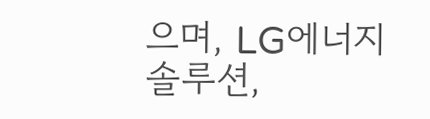으며, LG에너지솔루션,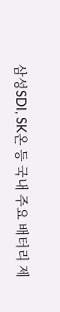삼성SDI, SK온 등 국내 주요 배터리 제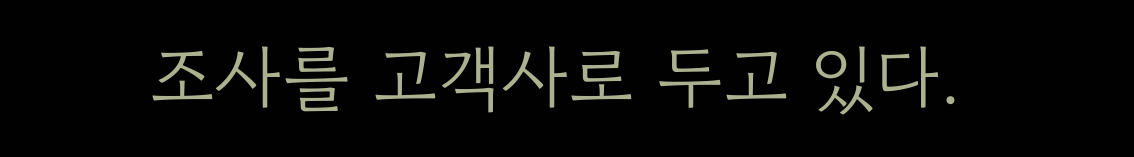조사를 고객사로 두고 있다.